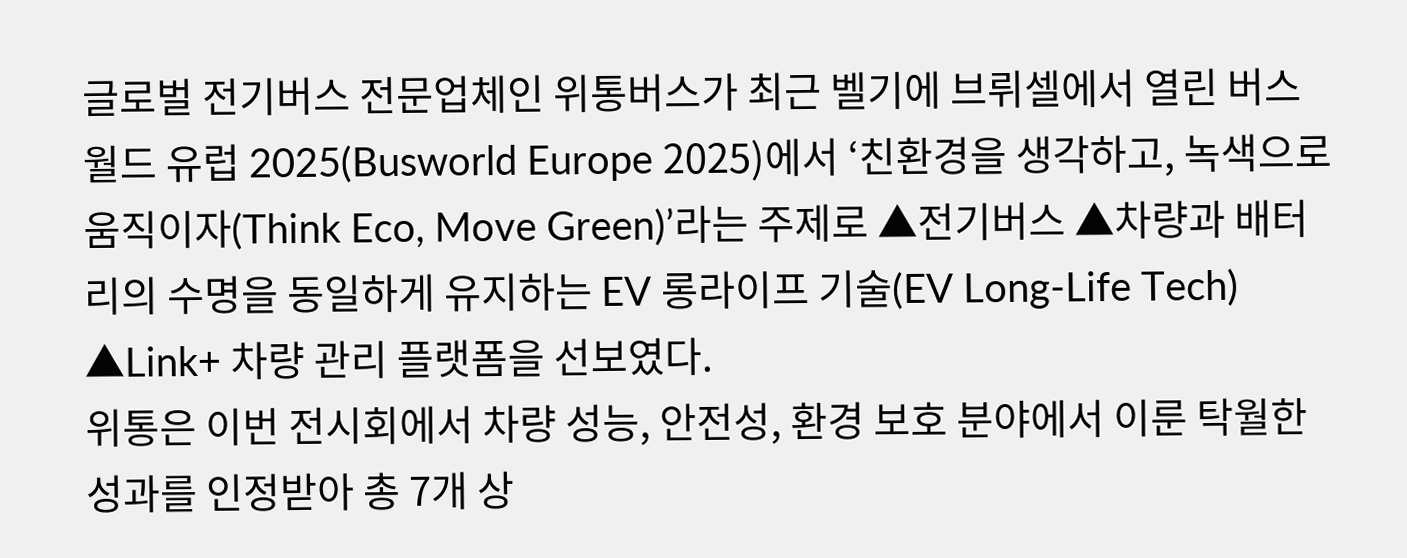글로벌 전기버스 전문업체인 위통버스가 최근 벨기에 브뤼셀에서 열린 버스월드 유럽 2025(Busworld Europe 2025)에서 ‘친환경을 생각하고, 녹색으로 움직이자(Think Eco, Move Green)’라는 주제로 ▲전기버스 ▲차량과 배터리의 수명을 동일하게 유지하는 EV 롱라이프 기술(EV Long-Life Tech) ▲Link+ 차량 관리 플랫폼을 선보였다.
위통은 이번 전시회에서 차량 성능, 안전성, 환경 보호 분야에서 이룬 탁월한 성과를 인정받아 총 7개 상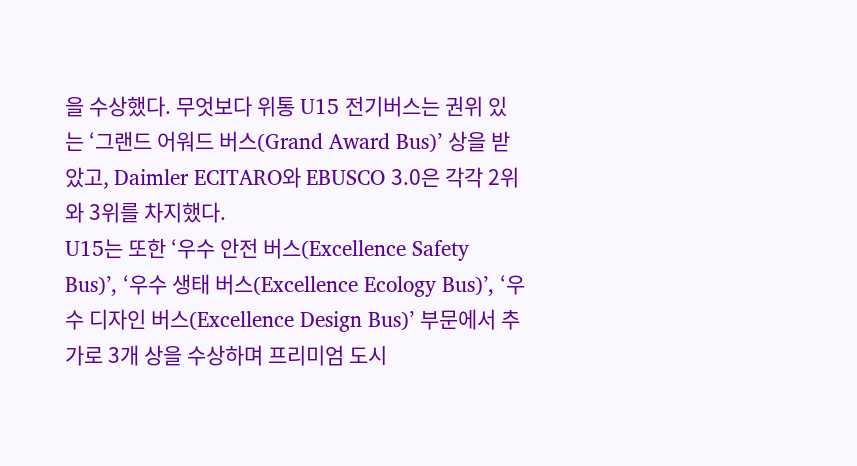을 수상했다. 무엇보다 위통 U15 전기버스는 권위 있는 ‘그랜드 어워드 버스(Grand Award Bus)’ 상을 받았고, Daimler ECITARO와 EBUSCO 3.0은 각각 2위와 3위를 차지했다.
U15는 또한 ‘우수 안전 버스(Excellence Safety Bus)’, ‘우수 생태 버스(Excellence Ecology Bus)’, ‘우수 디자인 버스(Excellence Design Bus)’ 부문에서 추가로 3개 상을 수상하며 프리미엄 도시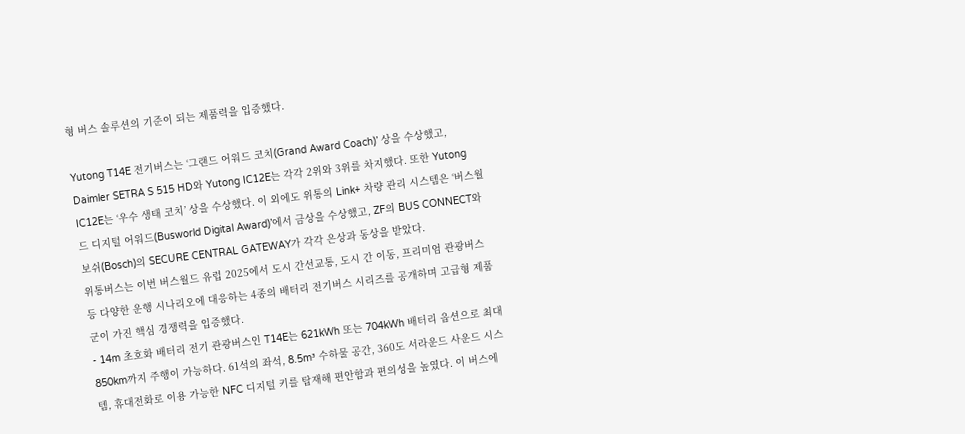형 버스 솔루션의 기준이 되는 제품력을 입증했다.

Yutong T14E 전기버스는 ‘그랜드 어워드 코치(Grand Award Coach)’ 상을 수상했고, Daimler SETRA S 515 HD와 Yutong IC12E는 각각 2위와 3위를 차지했다. 또한 Yutong IC12E는 ‘우수 생태 코치’ 상을 수상했다. 이 외에도 위통의 Link+ 차량 관리 시스템은 ‘버스월드 디지털 어워드(Busworld Digital Award)’에서 금상을 수상했고, ZF의 BUS CONNECT와 보쉬(Bosch)의 SECURE CENTRAL GATEWAY가 각각 은상과 동상을 받았다.
위통버스는 이번 버스월드 유럽 2025에서 도시 간선교통, 도시 간 이동, 프리미엄 관광버스 등 다양한 운행 시나리오에 대응하는 4종의 배터리 전기버스 시리즈를 공개하며 고급형 제품군이 가진 핵심 경쟁력을 입증했다.
- 14m 초호화 배터리 전기 관광버스인 T14E는 621kWh 또는 704kWh 배터리 옵션으로 최대 850km까지 주행이 가능하다. 61석의 좌석, 8.5m³ 수하물 공간, 360도 서라운드 사운드 시스템, 휴대전화로 이용 가능한 NFC 디지털 키를 탑재해 편안함과 편의성을 높였다. 이 버스에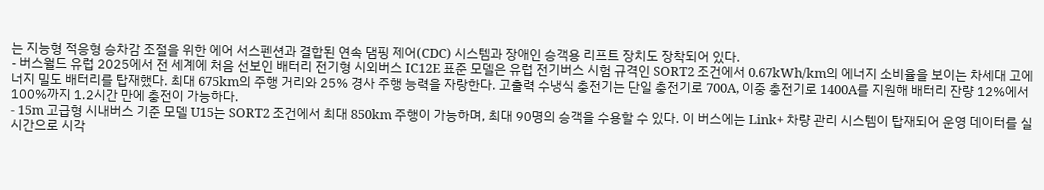는 지능형 적응형 승차감 조절을 위한 에어 서스펜션과 결합된 연속 댐핑 제어(CDC) 시스템과 장애인 승객용 리프트 장치도 장착되어 있다.
- 버스월드 유럽 2025에서 전 세계에 처음 선보인 배터리 전기형 시외버스 IC12E 표준 모델은 유럽 전기버스 시험 규격인 SORT2 조건에서 0.67kWh/km의 에너지 소비율을 보이는 차세대 고에너지 밀도 배터리를 탑재했다. 최대 675km의 주행 거리와 25% 경사 주행 능력을 자랑한다. 고출력 수냉식 충전기는 단일 충전기로 700A, 이중 충전기로 1400A를 지원해 배터리 잔량 12%에서 100%까지 1.2시간 만에 충전이 가능하다.
- 15m 고급형 시내버스 기준 모델 U15는 SORT2 조건에서 최대 850km 주행이 가능하며, 최대 90명의 승객을 수용할 수 있다. 이 버스에는 Link+ 차량 관리 시스템이 탑재되어 운영 데이터를 실시간으로 시각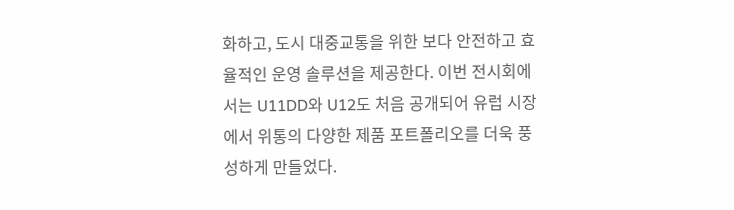화하고, 도시 대중교통을 위한 보다 안전하고 효율적인 운영 솔루션을 제공한다. 이번 전시회에서는 U11DD와 U12도 처음 공개되어 유럽 시장에서 위통의 다양한 제품 포트폴리오를 더욱 풍성하게 만들었다.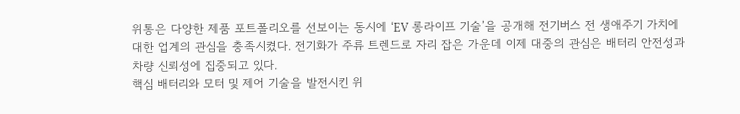위통은 다양한 제품 포트폴리오를 선보이는 동시에 ‘EV 롱라이프 기술’을 공개해 전기버스 전 생애주기 가치에 대한 업계의 관심을 충족시켰다. 전기화가 주류 트렌드로 자리 잡은 가운데 이제 대중의 관심은 배터리 안전성과 차량 신뢰성에 집중되고 있다.
핵심 배터리와 모터 및 제어 기술을 발전시킨 위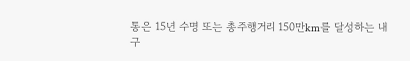통은 15년 수명 또는 총주행거리 150만km를 달성하는 내구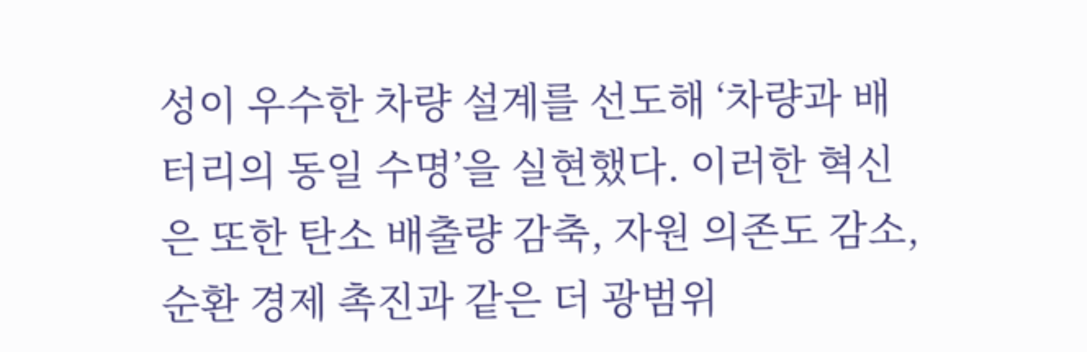성이 우수한 차량 설계를 선도해 ‘차량과 배터리의 동일 수명’을 실현했다. 이러한 혁신은 또한 탄소 배출량 감축, 자원 의존도 감소, 순환 경제 촉진과 같은 더 광범위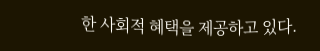한 사회적 혜택을 제공하고 있다.